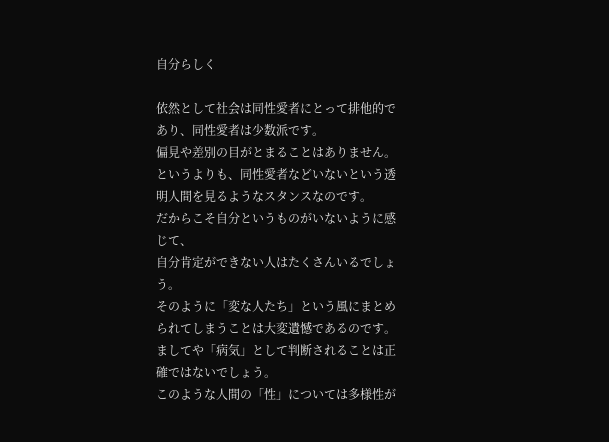自分らしく

依然として社会は同性愛者にとって排他的であり、同性愛者は少数派です。
偏見や差別の目がとまることはありません。
というよりも、同性愛者などいないという透明人間を見るようなスタンスなのです。
だからこそ自分というものがいないように感じて、
自分肯定ができない人はたくさんいるでしょう。
そのように「変な人たち」という風にまとめられてしまうことは大変遺憾であるのです。
ましてや「病気」として判断されることは正確ではないでしょう。
このような人間の「性」については多様性が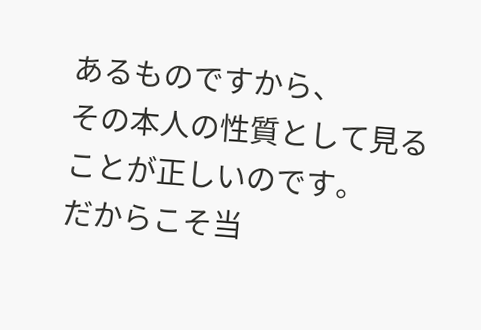あるものですから、
その本人の性質として見ることが正しいのです。
だからこそ当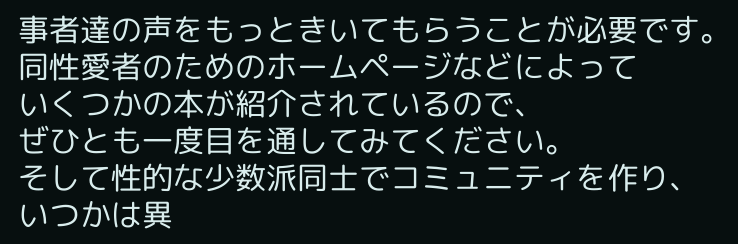事者達の声をもっときいてもらうことが必要です。
同性愛者のためのホームページなどによって
いくつかの本が紹介されているので、
ぜひとも一度目を通してみてください。
そして性的な少数派同士でコミュニティを作り、
いつかは異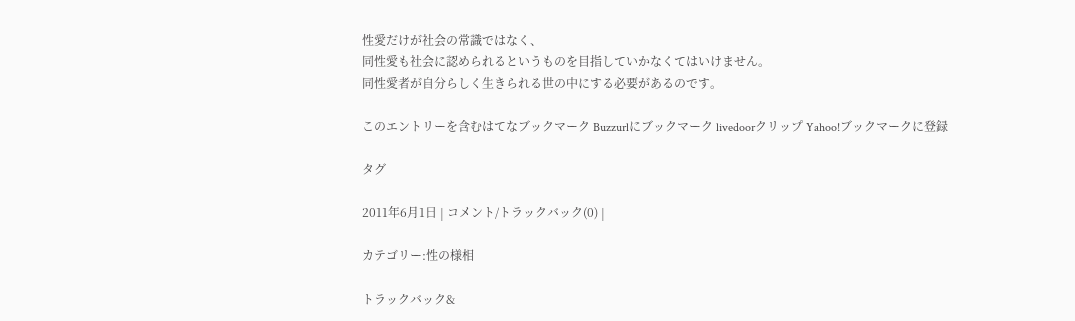性愛だけが社会の常識ではなく、
同性愛も社会に認められるというものを目指していかなくてはいけません。
同性愛者が自分らしく生きられる世の中にする必要があるのです。

このエントリーを含むはてなブックマーク Buzzurlにブックマーク livedoorクリップ Yahoo!ブックマークに登録

タグ

2011年6月1日 | コメント/トラックバック(0) |

カテゴリー:性の様相

トラックバック&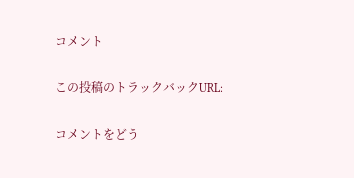コメント

この投稿のトラックバックURL:

コメントをどう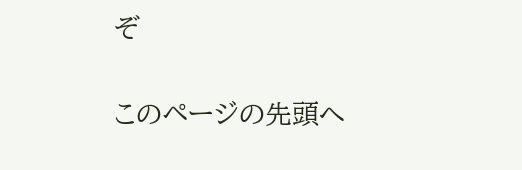ぞ

このページの先頭へ